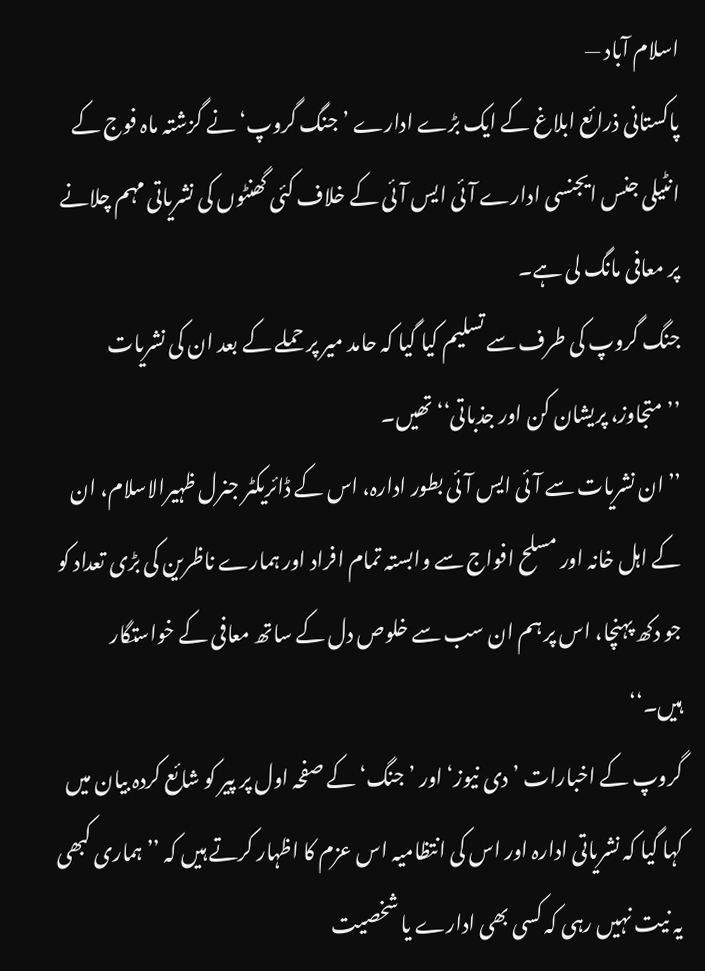اسلام آباد —
پاکستانی ذرائع ابلاغ کے ایک بڑے ادارے ’جنگ گروپ‘ نے گزشتہ ماہ فوج کے انٹیلی جنس ایجنسی ادارے آئی ایس آئی کے خلاف کئی گھنٹوں کی نشریاتی مہم چلانے پر معافی مانگ لی ہے۔
جنگ گروپ کی طرف سے تسلیم کیا گیا کہ حامد میر پر حملے کے بعد ان کی نشریات ’’متجاوز، پریشان کن اور جذباتی‘‘ تھیں۔
’’ان نشریات سے آئی ایس آئی بطور ادارہ، اس کے ڈائریکٹر جنرل ظہیرالاسلام، ان کے اہل خانہ اور مسلح افواج سے وابستہ تمام افراد اور ہمارے ناظرین کی بڑی تعداد کو جو دکھ پہنچا، اس پر ہم ان سب سے خلوص دل کے ساتھ معافی کے خواستگار ہیں۔‘‘
گروپ کے اخبارات ’دی نیوز‘ اور ’جنگ‘ کے صفحہ اول پر پیر کو شائع کردہ بیان میں کہا گیا کہ نشریاتی ادارہ اور اس کی انتظامیہ اس عزم کا اظہار کرتے ہیں کہ ’’ہماری کبھی یہ نیت نہیں رہی کہ کسی بھی ادارے یا شخصیت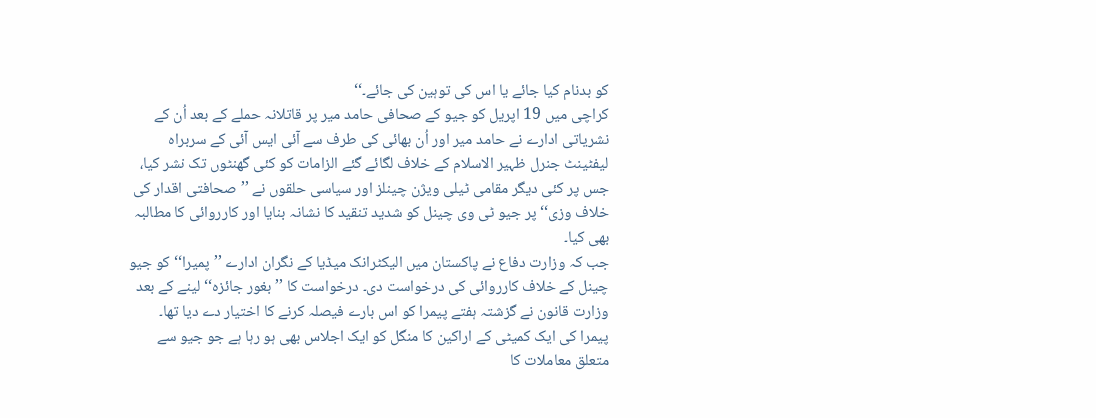کو بدنام کیا جائے یا اس کی توہین کی جائے۔‘‘
کراچی میں 19 اپریل کو جیو کے صحافی حامد میر پر قاتلانہ حملے کے بعد اُن کے نشریاتی ادارے نے حامد میر اور اُن بھائی کی طرف سے آئی ایس آئی کے سربراہ لیفٹینٹ جنرل ظہیر الاسلام کے خلاف لگائے گئے الزامات کو کئی گھنٹوں تک نشر کیا، جس پر کئی دیگر مقامی ٹیلی ویژن چینلز اور سیاسی حلقوں نے ’’صحافتی اقدار کی خلاف وزی‘‘ پر جیو ٹی وی چینل کو شدید تنقید کا نشانہ بنایا اور کارروائی کا مطالبہ بھی کیا۔
جب کہ وزارت دفاع نے پاکستان میں الیکٹرانک میڈیا کے نگران ادارے ’’پمیرا‘‘ کو جیو چینل کے خلاف کارروائی کی درخواست دی۔ درخواست کا ’’بغور جائزہ‘‘ لینے کے بعد وزارت قانون نے گزشتہ ہفتے پیمرا کو اس بارے فیصلہ کرنے کا اختیار دے دیا تھا۔
پیمرا کی ایک کمیٹی کے اراکین کا منگل کو ایک اجلاس بھی ہو رہا ہے جو جیو سے متعلق معاملات کا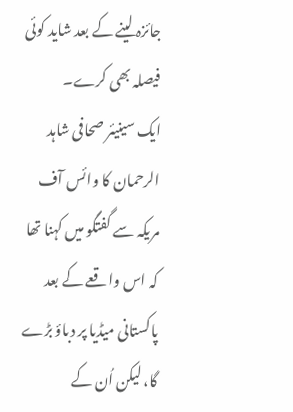جائزہ لینے کے بعد شاید کوئی فیصلہ بھی کرے۔
ایک سینیئر صحافی شاہد الرحمان کا وائس آف مریکہ سے گفتگو میں کہنا تھا کہ اس واقعے کے بعد پاکستانی میڈیا پر دباؤ بڑے گا، لیکن اُن کے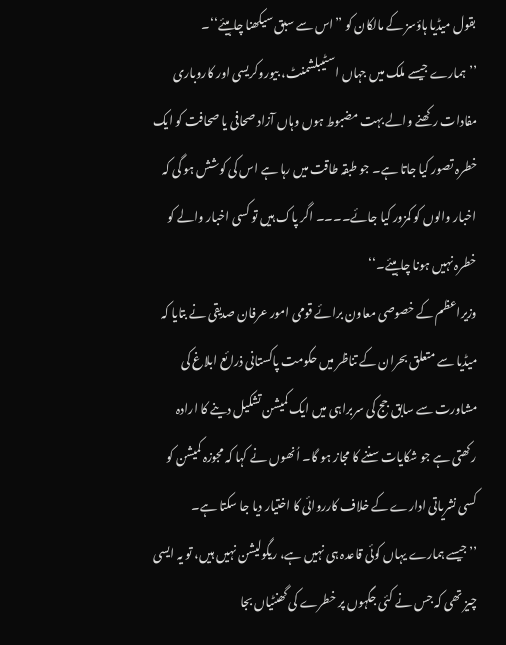بقول میڈیا ہاؤسز کے مالکان کو ’’اس سے سبق سیکھنا چاہیئے‘‘۔
’’ہمارے جیسے ملک میں جہاں اسٹیبلشمنٹ، بیوروکریسی اور کاروباری مفادات رکھنے والے بہت مضبوط ہوں وہاں آزاد صحافی یا صحافت کو ایک خطرہ تصور کیا جاتا ہے۔ جو طبقہ طاقت میں رہا ہے اس کی کوشش ہو گی کہ اخبار والوں کو کمزور کیا جائے۔۔۔۔ اگر پاک ہیں تو کسی اخبار والے کو خطرہ نہیں ہونا چاہیئے۔‘‘
وزیراعظم کے خصوصی معاون برائے قومی امور عرفان صدیقی نے بتایا کہ میڈیا سے متعلق بحران کے تناظر میں حکومت پاکستانی ذرائع ابلاغ کی مشاورت سے سابق جج کی سربراہی میں ایک کمیشن تشکیل دینے کا ارادہ رکھتی ہے جو شکایات سننے کا مجاز ہو گا۔ اُنھوں نے کہا کہ مجوزہ کمیشن کو کسی نشریاتی ادارے کے خلاف کارروائی کا اختیار دیا جا سکتا ہے۔
’’جیسے ہمارے یہاں کوئی قاعدہ ہی نہیں ہے، ریگولیشن نہیں ہیں، تو یہ ایسی چیز تھی کہ جس نے کئی جگہوں پر خطرے کی گھنٹیاں بجا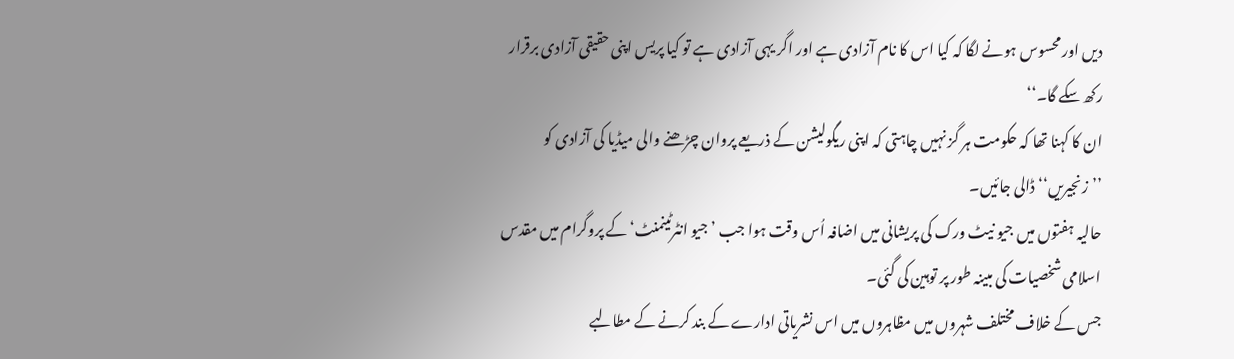دیں اور محسوس ہونے لگا کہ کیا اس کا نام آزادی ہے اور اگر یہی آزادی ہے تو کیا پریس اپنی حقیقی آزادی برقرار رکھ سکے گا۔‘‘
ان کا کہنا تھا کہ حکومت ہر گز نہیں چاہتی کہ اپنی ریگولیشن کے ذریعے پروان چڑھنے والی میڈیا کی آزادی کو ’’زنجیریں‘‘ ڈالی جائیں۔
حالیہ ہفتوں میں جیو نیٹ ورک کی پریشانی میں اضافہ اُس وقت ہوا جب ’جیو انٹرٹینمنٹ‘ کے پروگرام میں مقدس اسلامی شخصیات کی مبینہ طور پر توہین کی گئی۔
جس کے خلاف مختلف شہروں میں مظاہروں میں اس نشریاتی ادارے کے بند کرنے کے مطالبے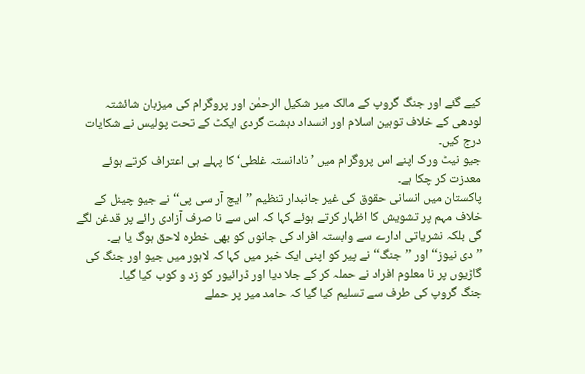کیے گئے اور جنگ گروپ کے مالک میر شکیل الرحمٰن اور پروگرام کی میزبان شائشتہ لودھی کے خلاف توہین اسلام اور انسداد دہشت گردی ایکٹ کے تحت پولیس نے شکایات درج کیں۔
جیو نیٹ ورک اپنے اس پروگرام میں ’نادانستہ غلطی‘ کا پہلے ہی اعتراف کرتے ہوئے معدزت کر چکا ہے۔
پاکستان میں انسانی حقوق کی غیر جانبدار تنظیم ’’ایچ آر سی پی‘‘ نے جیو چینل کے خلاف مہم پر تشویش کا اظہار کرتے ہوئے کہا کہ اس سے نا صرف آزادی رائے پر قدغن لگے گی بلکہ نشریاتی ادارے سے وابستہ افراد کی جانوں کو بھی خطرہ لاحق ہوگ یا ہے۔
’’دی نیوز‘‘ اور ’’جنگ‘‘ نے پیر کو اپنی ایک خبر میں کہا کہ لاہور میں جیو اور جنگ کی گاڑیوں پر نا معلوم افراد نے حملہ کر کے جلا دیا اور ڈرائیور کو زد و کوب کیا گیا۔
جنگ گروپ کی طرف سے تسلیم کیا گیا کہ حامد میر پر حملے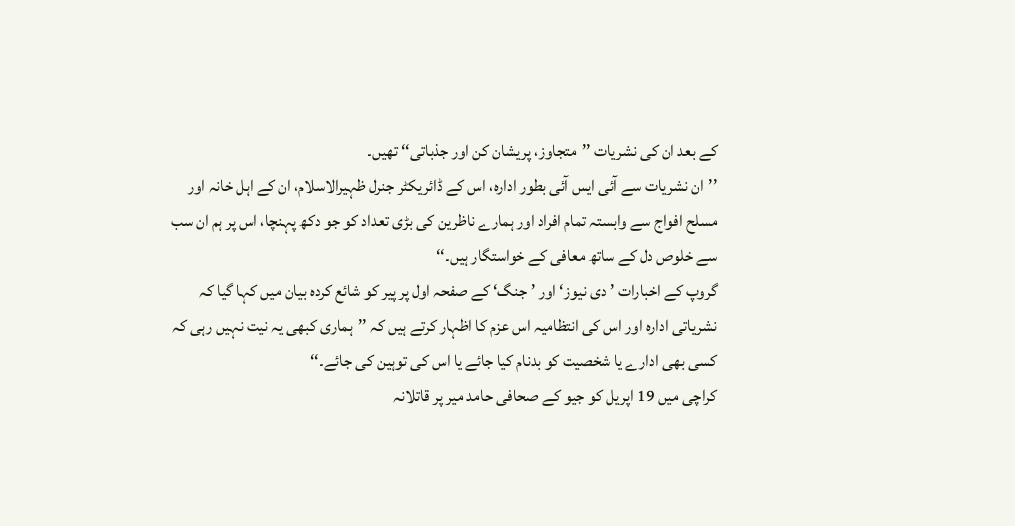کے بعد ان کی نشریات ’’متجاوز، پریشان کن اور جذباتی‘‘ تھیں۔
’’ان نشریات سے آئی ایس آئی بطور ادارہ، اس کے ڈائریکٹر جنرل ظہیرالاسلام، ان کے اہل خانہ اور مسلح افواج سے وابستہ تمام افراد اور ہمارے ناظرین کی بڑی تعداد کو جو دکھ پہنچا، اس پر ہم ان سب سے خلوص دل کے ساتھ معافی کے خواستگار ہیں۔‘‘
گروپ کے اخبارات ’دی نیوز‘ اور ’جنگ‘ کے صفحہ اول پر پیر کو شائع کردہ بیان میں کہا گیا کہ نشریاتی ادارہ اور اس کی انتظامیہ اس عزم کا اظہار کرتے ہیں کہ ’’ہماری کبھی یہ نیت نہیں رہی کہ کسی بھی ادارے یا شخصیت کو بدنام کیا جائے یا اس کی توہین کی جائے۔‘‘
کراچی میں 19 اپریل کو جیو کے صحافی حامد میر پر قاتلانہ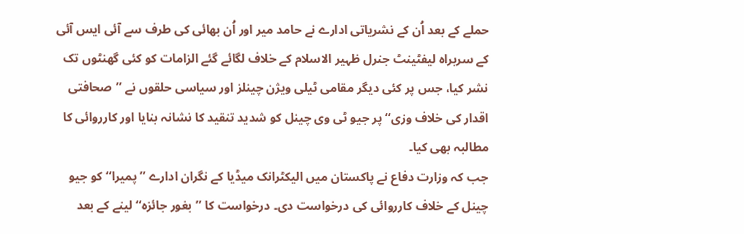حملے کے بعد اُن کے نشریاتی ادارے نے حامد میر اور اُن بھائی کی طرف سے آئی ایس آئی کے سربراہ لیفٹینٹ جنرل ظہیر الاسلام کے خلاف لگائے گئے الزامات کو کئی گھنٹوں تک نشر کیا، جس پر کئی دیگر مقامی ٹیلی ویژن چینلز اور سیاسی حلقوں نے ’’صحافتی اقدار کی خلاف وزی‘‘ پر جیو ٹی وی چینل کو شدید تنقید کا نشانہ بنایا اور کارروائی کا مطالبہ بھی کیا۔
جب کہ وزارت دفاع نے پاکستان میں الیکٹرانک میڈیا کے نگران ادارے ’’پمیرا‘‘ کو جیو چینل کے خلاف کارروائی کی درخواست دی۔ درخواست کا ’’بغور جائزہ‘‘ لینے کے بعد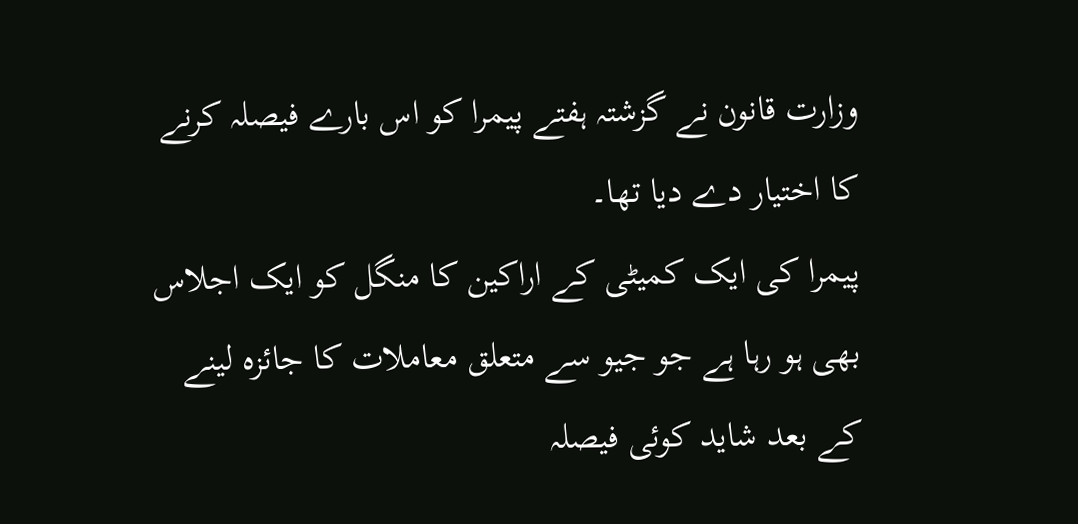وزارت قانون نے گزشتہ ہفتے پیمرا کو اس بارے فیصلہ کرنے کا اختیار دے دیا تھا۔
پیمرا کی ایک کمیٹی کے اراکین کا منگل کو ایک اجلاس بھی ہو رہا ہے جو جیو سے متعلق معاملات کا جائزہ لینے کے بعد شاید کوئی فیصلہ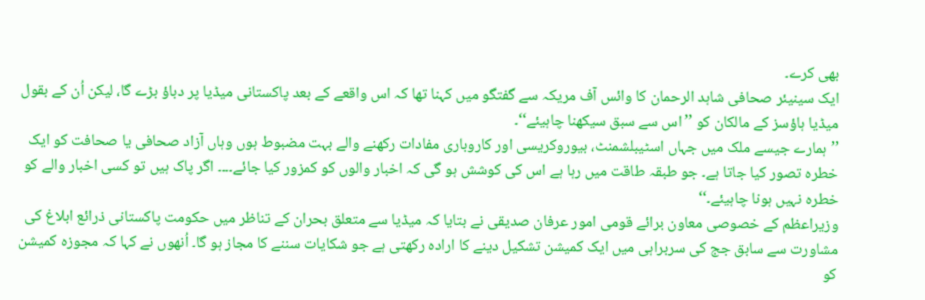بھی کرے۔
ایک سینیئر صحافی شاہد الرحمان کا وائس آف مریکہ سے گفتگو میں کہنا تھا کہ اس واقعے کے بعد پاکستانی میڈیا پر دباؤ بڑے گا، لیکن اُن کے بقول میڈیا ہاؤسز کے مالکان کو ’’اس سے سبق سیکھنا چاہیئے‘‘۔
’’ہمارے جیسے ملک میں جہاں اسٹیبلشمنٹ، بیوروکریسی اور کاروباری مفادات رکھنے والے بہت مضبوط ہوں وہاں آزاد صحافی یا صحافت کو ایک خطرہ تصور کیا جاتا ہے۔ جو طبقہ طاقت میں رہا ہے اس کی کوشش ہو گی کہ اخبار والوں کو کمزور کیا جائے۔۔۔۔ اگر پاک ہیں تو کسی اخبار والے کو خطرہ نہیں ہونا چاہیئے۔‘‘
وزیراعظم کے خصوصی معاون برائے قومی امور عرفان صدیقی نے بتایا کہ میڈیا سے متعلق بحران کے تناظر میں حکومت پاکستانی ذرائع ابلاغ کی مشاورت سے سابق جج کی سربراہی میں ایک کمیشن تشکیل دینے کا ارادہ رکھتی ہے جو شکایات سننے کا مجاز ہو گا۔ اُنھوں نے کہا کہ مجوزہ کمیشن کو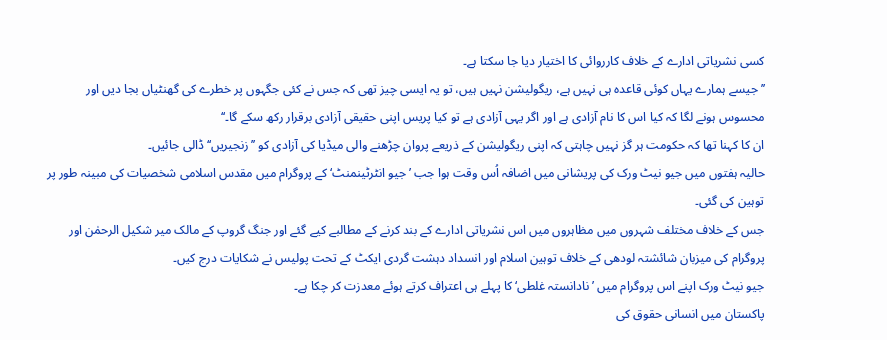کسی نشریاتی ادارے کے خلاف کارروائی کا اختیار دیا جا سکتا ہے۔
’’جیسے ہمارے یہاں کوئی قاعدہ ہی نہیں ہے، ریگولیشن نہیں ہیں، تو یہ ایسی چیز تھی کہ جس نے کئی جگہوں پر خطرے کی گھنٹیاں بجا دیں اور محسوس ہونے لگا کہ کیا اس کا نام آزادی ہے اور اگر یہی آزادی ہے تو کیا پریس اپنی حقیقی آزادی برقرار رکھ سکے گا۔‘‘
ان کا کہنا تھا کہ حکومت ہر گز نہیں چاہتی کہ اپنی ریگولیشن کے ذریعے پروان چڑھنے والی میڈیا کی آزادی کو ’’زنجیریں‘‘ ڈالی جائیں۔
حالیہ ہفتوں میں جیو نیٹ ورک کی پریشانی میں اضافہ اُس وقت ہوا جب ’جیو انٹرٹینمنٹ‘ کے پروگرام میں مقدس اسلامی شخصیات کی مبینہ طور پر توہین کی گئی۔
جس کے خلاف مختلف شہروں میں مظاہروں میں اس نشریاتی ادارے کے بند کرنے کے مطالبے کیے گئے اور جنگ گروپ کے مالک میر شکیل الرحمٰن اور پروگرام کی میزبان شائشتہ لودھی کے خلاف توہین اسلام اور انسداد دہشت گردی ایکٹ کے تحت پولیس نے شکایات درج کیں۔
جیو نیٹ ورک اپنے اس پروگرام میں ’نادانستہ غلطی‘ کا پہلے ہی اعتراف کرتے ہوئے معدزت کر چکا ہے۔
پاکستان میں انسانی حقوق کی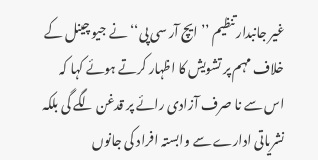غیر جانبدار تنظیم ’’ایچ آر سی پی‘‘ نے جیو چینل کے خلاف مہم پر تشویش کا اظہار کرتے ہوئے کہا کہ اس سے نا صرف آزادی رائے پر قدغن لگے گی بلکہ نشریاتی ادارے سے وابستہ افراد کی جانوں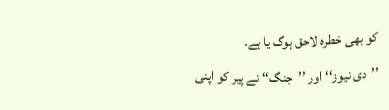کو بھی خطرہ لاحق ہوگ یا ہے۔
’’دی نیوز‘‘ اور ’’جنگ‘‘ نے پیر کو اپنی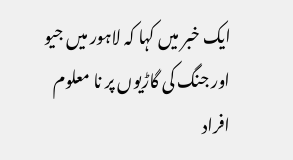ایک خبر میں کہا کہ لاہور میں جیو اور جنگ کی گاڑیوں پر نا معلوم افراد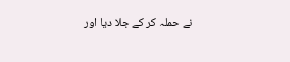نے حملہ کر کے جلا دیا اور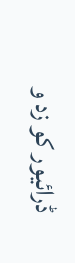ڈرائیور کو زد و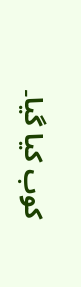کوب کیا گیا۔